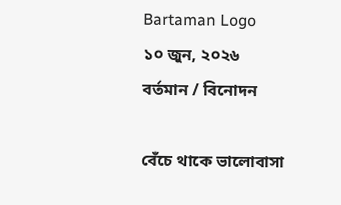Bartaman Logo
১০ জুন, ২০২৬
বর্তমান / বিনোদন

বেঁচে থাকে ভালোবাসা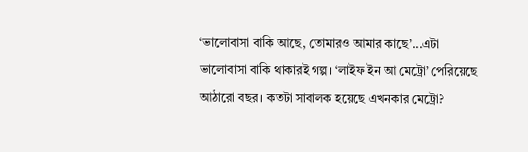‘ভালোবাসা বাকি আছে, তোমারও আমার কাছে’...এটা ভালোবাসা বাকি থাকারই গল্প। ‘লাইফ ইন আ মেট্রো’ পেরিয়েছে আঠারো বছর। কতটা সাবালক হয়েছে এখনকার মেট্রো?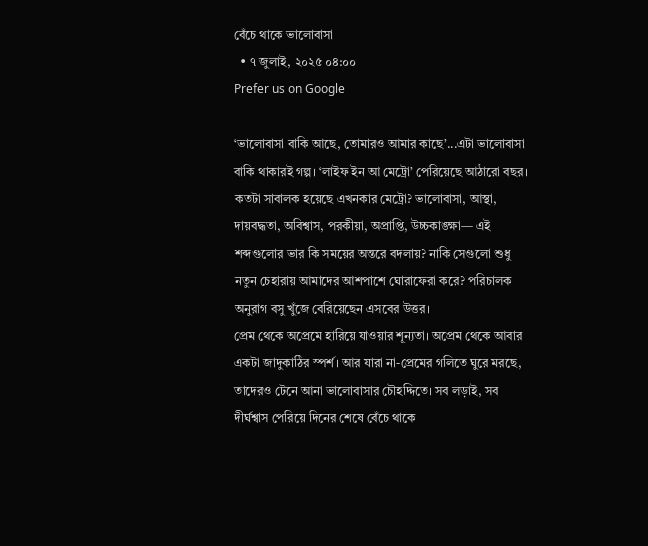বেঁচে থাকে ভালোবাসা
  • ৭ জুলাই, ২০২৫ ০৪:০০
Prefer us on Google

‘ভালোবাসা বাকি আছে, তোমারও আমার কাছে’...এটা ভালোবাসা বাকি থাকারই গল্প। ‘লাইফ ইন আ মেট্রো’ পেরিয়েছে আঠারো বছর। কতটা সাবালক হয়েছে এখনকার মেট্রো? ভালোবাসা, আস্থা, দায়বদ্ধতা, অবিশ্বাস, পরকীয়া, অপ্রাপ্তি, উচ্চকাঙ্ক্ষা— এই শব্দগুলোর ভার কি সময়ের অন্তরে বদলায়? নাকি সেগুলো শুধু নতুন চেহারায় আমাদের আশপাশে ঘোরাফেরা করে? পরিচালক অনুরাগ বসু খুঁজে বেরিয়েছেন এসবের উত্তর।
প্রেম থেকে অপ্রেমে হারিয়ে যাওয়ার শূন্যতা। অপ্রেম থেকে আবার একটা জাদুকাঠির স্পর্শ। আর যারা না-প্রেমের গলিতে ঘুরে মরছে, তাদেরও টেনে আনা ভালোবাসার চৌহদ্দিতে। সব লড়াই, সব দীর্ঘশ্বাস পেরিয়ে দিনের শেষে বেঁচে থাকে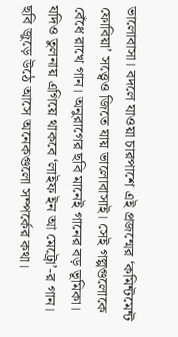ভালোবাসা। বদলে যাওয়া চারপাশে এই প্রজন্মের ‘কমিন্টমেন্ট ফোবিয়া’ সত্ত্বেও জিতে যায় ভালোবাসাই। সেই গল্পগুলোকে বেঁধে রাখে গান। অনুরাগের ছবি মানেই গানের বড় ভূমিকা। যদিও তুলনায় এগিয়ে থাকবে ‘লাইফ ইন আ মেট্রো’-র গান।
ছবি জুড়ে উঠে আসে অনেকগুলো সম্পর্কের কথা।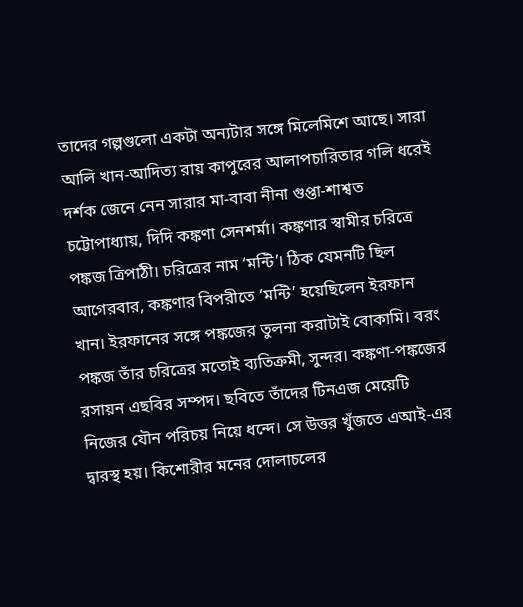তাদের গল্পগুলো একটা অন্যটার সঙ্গে মিলেমিশে আছে। সারা আলি খান-আদিত্য রায় কাপুরের আলাপচারিতার গলি ধরেই দর্শক জেনে নেন সারার মা-বাবা নীনা গুপ্তা-শাশ্বত চট্টোপাধ্যায়, দিদি কঙ্কণা সেনশর্মা। কঙ্কণার স্বামীর চরিত্রে পঙ্কজ ত্রিপাঠী। চরিত্রের নাম ‘মন্টি’। ঠিক যেমনটি ছিল আগেরবার, কঙ্কণার বিপরীতে ‘মন্টি’ হয়েছিলেন ইরফান খান। ইরফানের সঙ্গে পঙ্কজের তুলনা করাটাই বোকামি। বরং পঙ্কজ তাঁর চরিত্রের মতোই ব্যতিক্রমী, সুন্দর। কঙ্কণা-পঙ্কজের রসায়ন এছবির সম্পদ। ছবিতে তাঁদের টিনএজ মেয়েটি নিজের যৌন পরিচয় নিয়ে ধন্দে। সে উত্তর খুঁজতে এআই-এর দ্বারস্থ হয়। কিশোরীর মনের দোলাচলের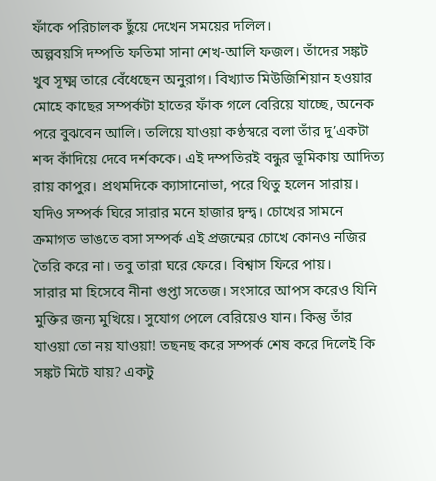ফাঁকে পরিচালক ছুঁয়ে দেখেন সময়ের দলিল।
অল্পবয়সি দম্পতি ফতিমা সানা শেখ-আলি ফজল। তাঁদের সঙ্কট খুব সূক্ষ্ম তারে বেঁধেছেন অনুরাগ। বিখ্যাত মিউজিশিয়ান হওয়ার মোহে কাছের সম্পর্কটা হাতের ফাঁক গলে বেরিয়ে যাচ্ছে, অনেক পরে বুঝবেন আলি। তলিয়ে যাওয়া কণ্ঠস্বরে বলা তাঁর দু’একটা শব্দ কাঁদিয়ে দেবে দর্শককে। এই দম্পতিরই বন্ধুর ভূমিকায় আদিত্য রায় কাপুর। প্রথমদিকে ক্যাসানোভা, পরে থিতু হলেন সারায়। যদিও সম্পর্ক ঘিরে সারার মনে হাজার দ্বন্দ্ব। চোখের সামনে ক্রমাগত ভাঙতে বসা সম্পর্ক এই প্রজন্মের চোখে কোনও নজির তৈরি করে না। তবু তারা ঘরে ফেরে। বিশ্বাস ফিরে পায়।
সারার মা হিসেবে নীনা গুপ্তা সতেজ। সংসারে আপস করেও যিনি মুক্তির জন্য মুখিয়ে। সুযোগ পেলে বেরিয়েও যান। কিন্তু তাঁর যাওয়া তো নয় যাওয়া! তছনছ করে সম্পর্ক শেষ করে দিলেই কি সঙ্কট মিটে যায়? একটু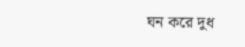ঘন করে দুধ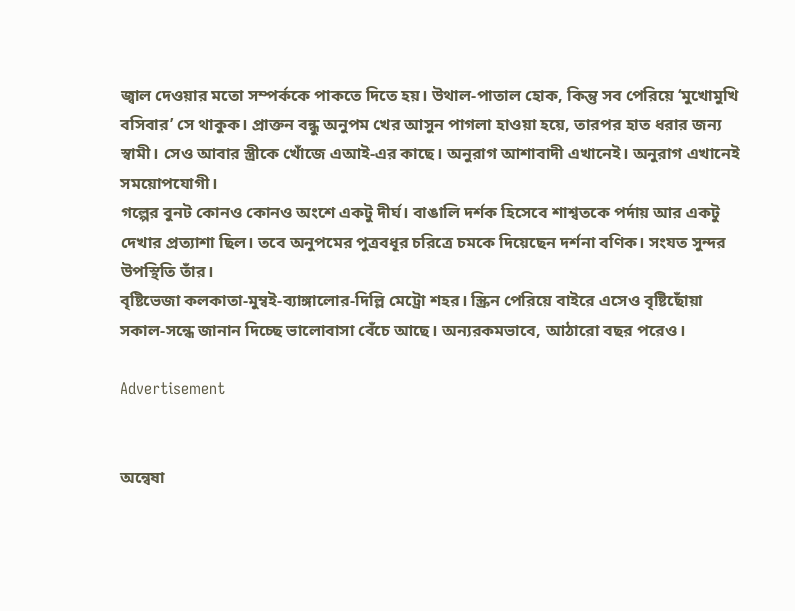জ্বাল দেওয়ার মতো সম্পর্ককে পাকতে দিতে হয়। উথাল-পাতাল হোক, কিন্তু সব পেরিয়ে ‘মুখোমুখি বসিবার’ সে থাকুক। প্রাক্তন বন্ধু অনুপম খের আসুন পাগলা হাওয়া হয়ে, তারপর হাত ধরার জন্য স্বামী। সেও আবার স্ত্রীকে খোঁজে এআই-এর কাছে। অনুরাগ আশাবাদী এখানেই। অনুরাগ এখানেই সময়োপযোগী।
গল্পের বুনট কোনও কোনও অংশে একটু দীর্ঘ। বাঙালি দর্শক হিসেবে শাশ্বতকে পর্দায় আর একটু দেখার প্রত্যাশা ছিল। তবে অনুপমের পুত্রবধূর চরিত্রে চমকে দিয়েছেন দর্শনা বণিক। সংযত সুন্দর উপস্থিতি তাঁর।
বৃষ্টিভেজা কলকাতা-মুম্বই-ব্যাঙ্গালোর-দিল্লি মেট্রো শহর। স্ক্রিন পেরিয়ে বাইরে এসেও বৃষ্টিছোঁয়া সকাল-সন্ধে জানান দিচ্ছে ভালোবাসা বেঁচে আছে। অন্যরকমভাবে, আঠারো বছর পরেও।

Advertisement


অন্বেষা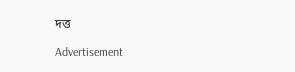দত্ত

Advertisement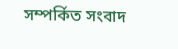সম্পর্কিত সংবাদ